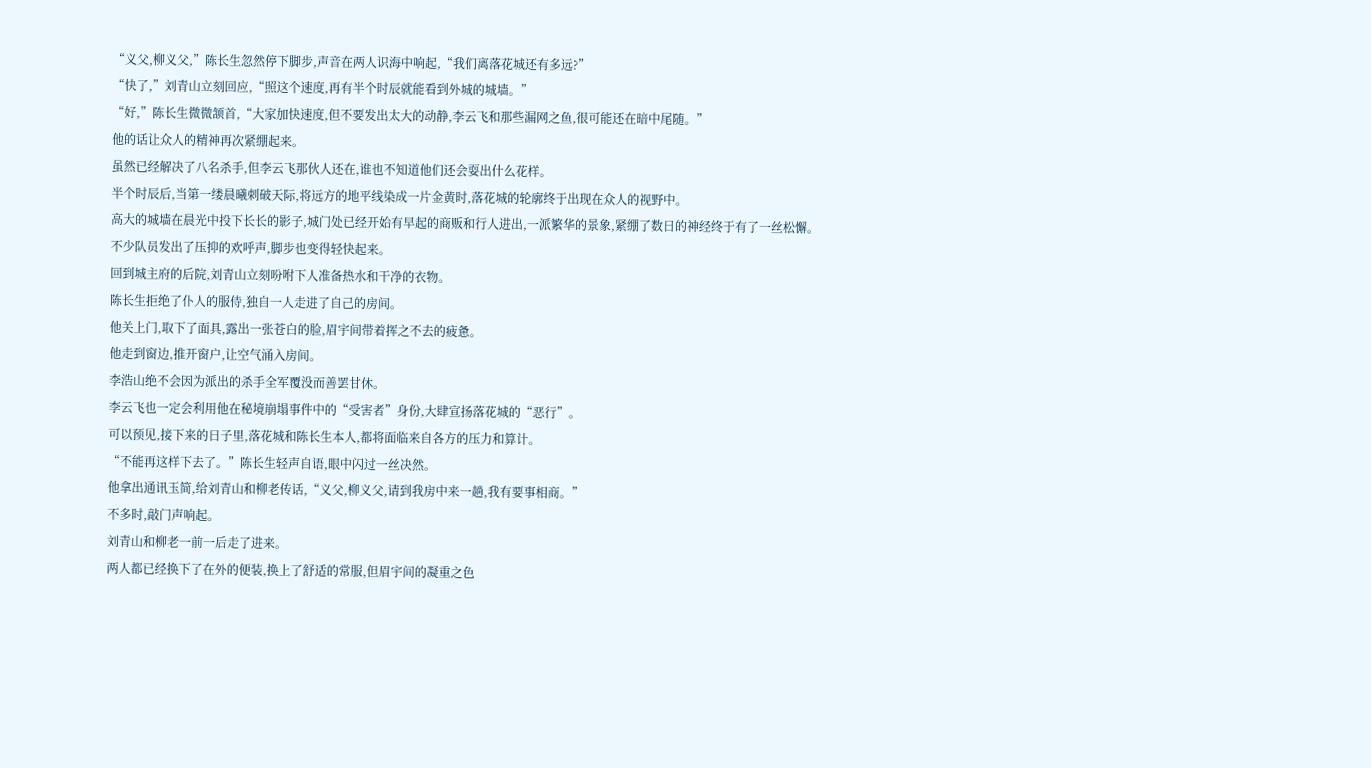“义父,柳义父,”陈长生忽然停下脚步,声音在两人识海中响起,“我们离落花城还有多远?”
“快了,”刘青山立刻回应,“照这个速度,再有半个时辰就能看到外城的城墙。”
“好,”陈长生微微颔首,“大家加快速度,但不要发出太大的动静,李云飞和那些漏网之鱼,很可能还在暗中尾随。”
他的话让众人的精神再次紧绷起来。
虽然已经解决了八名杀手,但李云飞那伙人还在,谁也不知道他们还会耍出什么花样。
半个时辰后,当第一缕晨曦刺破天际,将远方的地平线染成一片金黄时,落花城的轮廓终于出现在众人的视野中。
高大的城墙在晨光中投下长长的影子,城门处已经开始有早起的商贩和行人进出,一派繁华的景象,紧绷了数日的神经终于有了一丝松懈。
不少队员发出了压抑的欢呼声,脚步也变得轻快起来。
回到城主府的后院,刘青山立刻吩咐下人准备热水和干净的衣物。
陈长生拒绝了仆人的服侍,独自一人走进了自己的房间。
他关上门,取下了面具,露出一张苍白的脸,眉宇间带着挥之不去的疲惫。
他走到窗边,推开窗户,让空气涌入房间。
李浩山绝不会因为派出的杀手全军覆没而善罢甘休。
李云飞也一定会利用他在秘境崩塌事件中的“受害者”身份,大肆宣扬落花城的“恶行”。
可以预见,接下来的日子里,落花城和陈长生本人,都将面临来自各方的压力和算计。
“不能再这样下去了。”陈长生轻声自语,眼中闪过一丝决然。
他拿出通讯玉简,给刘青山和柳老传话,“义父,柳义父,请到我房中来一趟,我有要事相商。”
不多时,敲门声响起。
刘青山和柳老一前一后走了进来。
两人都已经换下了在外的便装,换上了舒适的常服,但眉宇间的凝重之色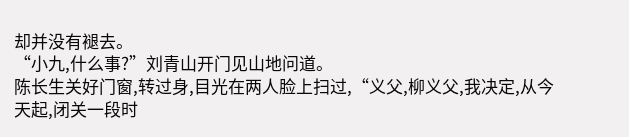却并没有褪去。
“小九,什么事?”刘青山开门见山地问道。
陈长生关好门窗,转过身,目光在两人脸上扫过,“义父,柳义父,我决定,从今天起,闭关一段时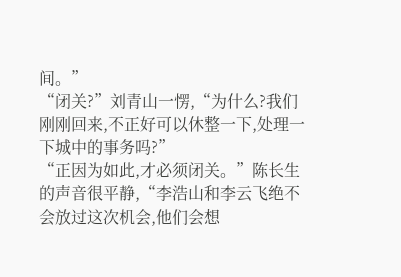间。”
“闭关?”刘青山一愣,“为什么?我们刚刚回来,不正好可以休整一下,处理一下城中的事务吗?”
“正因为如此,才必须闭关。”陈长生的声音很平静,“李浩山和李云飞绝不会放过这次机会,他们会想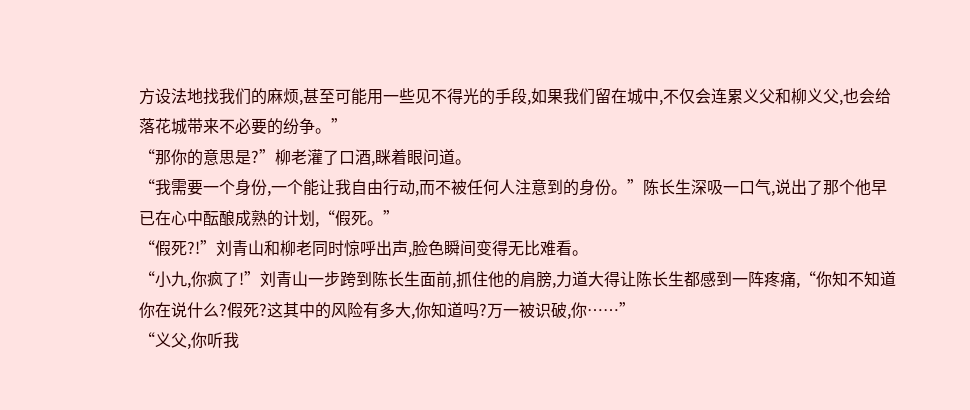方设法地找我们的麻烦,甚至可能用一些见不得光的手段,如果我们留在城中,不仅会连累义父和柳义父,也会给落花城带来不必要的纷争。”
“那你的意思是?”柳老灌了口酒,眯着眼问道。
“我需要一个身份,一个能让我自由行动,而不被任何人注意到的身份。”陈长生深吸一口气,说出了那个他早已在心中酝酿成熟的计划,“假死。”
“假死?!”刘青山和柳老同时惊呼出声,脸色瞬间变得无比难看。
“小九,你疯了!”刘青山一步跨到陈长生面前,抓住他的肩膀,力道大得让陈长生都感到一阵疼痛,“你知不知道你在说什么?假死?这其中的风险有多大,你知道吗?万一被识破,你……”
“义父,你听我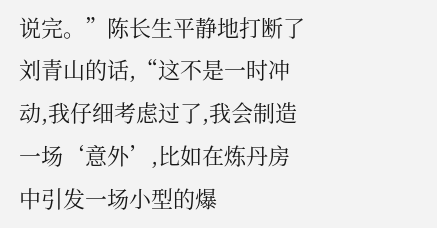说完。”陈长生平静地打断了刘青山的话,“这不是一时冲动,我仔细考虑过了,我会制造一场‘意外’,比如在炼丹房中引发一场小型的爆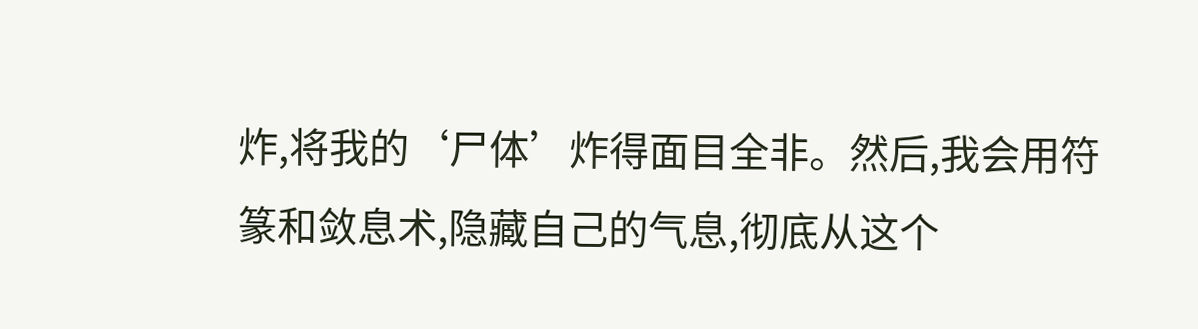炸,将我的‘尸体’炸得面目全非。然后,我会用符篆和敛息术,隐藏自己的气息,彻底从这个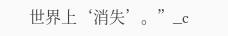世界上‘消失’。”_c